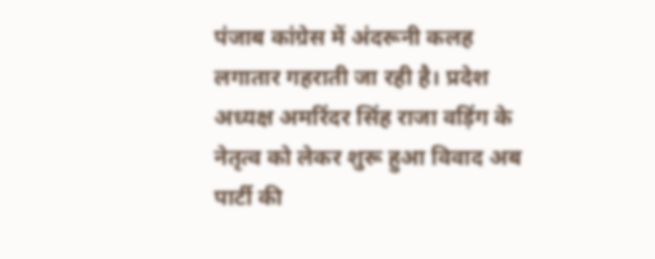पंजाब कांग्रेस में अंदरूनी कलह लगातार गहराती जा रही है। प्रदेश अध्यक्ष अमरिंदर सिंह राजा वड़िंग के नेतृत्व को लेकर शुरू हुआ विवाद अब पार्टी की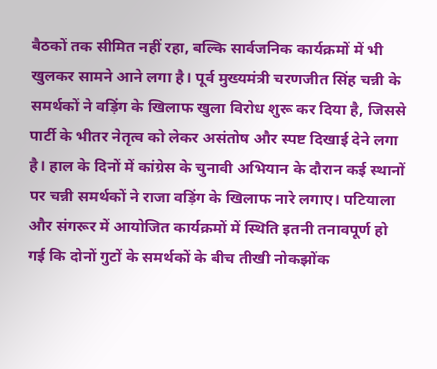बैठकों तक सीमित नहीं रहा, बल्कि सार्वजनिक कार्यक्रमों में भी खुलकर सामने आने लगा है। पूर्व मुख्यमंत्री चरणजीत सिंह चन्नी के समर्थकों ने वड़िंग के खिलाफ खुला विरोध शुरू कर दिया है, जिससे पार्टी के भीतर नेतृत्व को लेकर असंतोष और स्पष्ट दिखाई देने लगा है। हाल के दिनों में कांग्रेस के चुनावी अभियान के दौरान कई स्थानों पर चन्नी समर्थकों ने राजा वड़िंग के खिलाफ नारे लगाए। पटियाला और संगरूर में आयोजित कार्यक्रमों में स्थिति इतनी तनावपूर्ण हो गई कि दोनों गुटों के समर्थकों के बीच तीखी नोकझोंक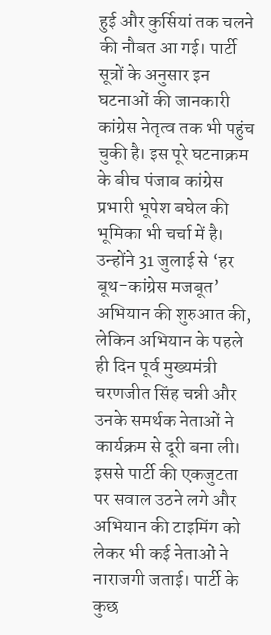हुई और कुर्सियां तक चलने की नौबत आ गई। पार्टी सूत्रों के अनुसार इन घटनाओं की जानकारी कांग्रेस नेतृत्व तक भी पहुंच चुकी है। इस पूरे घटनाक्रम के बीच पंजाब कांग्रेस प्रभारी भूपेश बघेल की भूमिका भी चर्चा में है। उन्होंने 31 जुलाई से ‘हर बूथ-कांग्रेस मजबूत’ अभियान की शुरुआत की, लेकिन अभियान के पहले ही दिन पूर्व मुख्यमंत्री चरणजीत सिंह चन्नी और उनके समर्थक नेताओं ने कार्यक्रम से दूरी बना ली। इससे पार्टी की एकजुटता पर सवाल उठने लगे और अभियान की टाइमिंग को लेकर भी कई नेताओं ने नाराजगी जताई। पार्टी के कुछ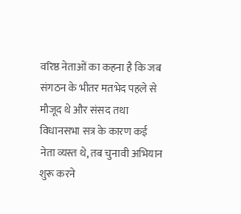वरिष्ठ नेताओं का कहना है कि जब संगठन के भीतर मतभेद पहले से मौजूद थे और संसद तथा विधानसभा सत्र के कारण कई नेता व्यस्त थे, तब चुनावी अभियान शुरू करने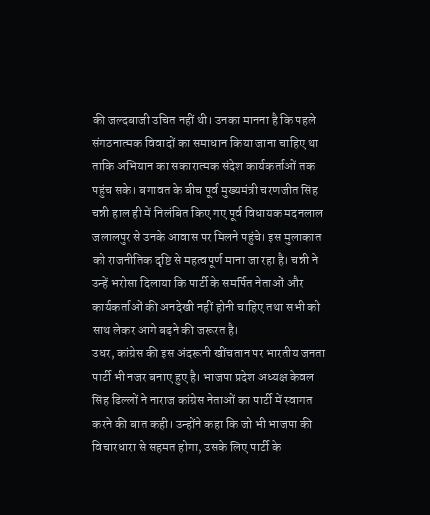की जल्दबाजी उचित नहीं थी। उनका मानना है कि पहले संगठनात्मक विवादों का समाधान किया जाना चाहिए था ताकि अभियान का सकारात्मक संदेश कार्यकर्ताओं तक पहुंच सके। बगावत के बीच पूर्व मुख्यमंत्री चरणजीत सिंह चन्नी हाल ही में निलंबित किए गए पूर्व विधायक मदनलाल जलालपुर से उनके आवास पर मिलने पहुंचे। इस मुलाकात को राजनीतिक दृष्टि से महत्वपूर्ण माना जा रहा है। चन्नी ने उन्हें भरोसा दिलाया कि पार्टी के समर्पित नेताओं और कार्यकर्ताओं की अनदेखी नहीं होनी चाहिए तथा सभी को साथ लेकर आगे बढ़ने की जरूरत है।
उधर, कांग्रेस की इस अंदरूनी खींचतान पर भारतीय जनता पार्टी भी नजर बनाए हुए है। भाजपा प्रदेश अध्यक्ष केवल सिंह ढिल्लों ने नाराज कांग्रेस नेताओं का पार्टी में स्वागत करने की बात कही। उन्होंने कहा कि जो भी भाजपा की विचारधारा से सहमत होगा, उसके लिए पार्टी के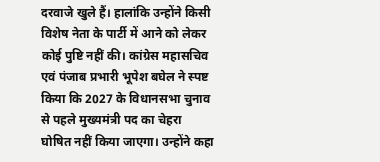दरवाजे खुले हैं। हालांकि उन्होंने किसी विशेष नेता के पार्टी में आने को लेकर कोई पुष्टि नहीं की। कांग्रेस महासचिव एवं पंजाब प्रभारी भूपेश बघेल ने स्पष्ट किया कि 2027 के विधानसभा चुनाव से पहले मुख्यमंत्री पद का चेहरा घोषित नहीं किया जाएगा। उन्होंने कहा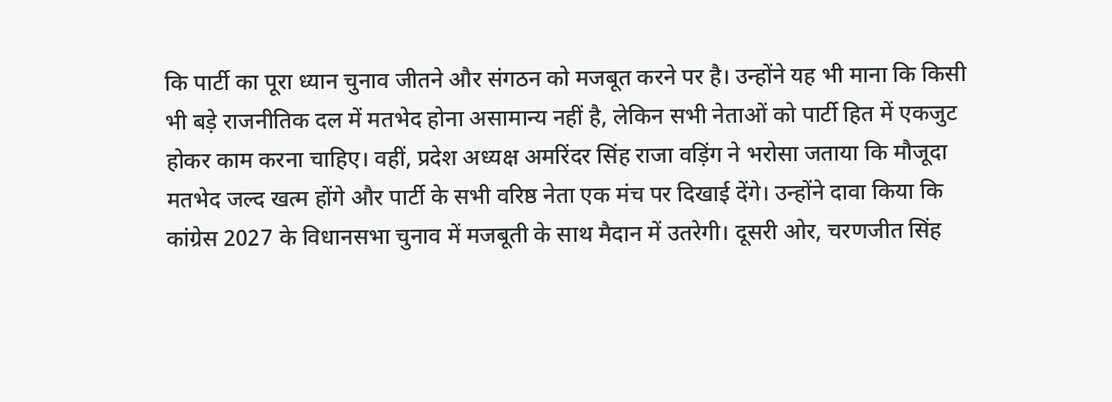कि पार्टी का पूरा ध्यान चुनाव जीतने और संगठन को मजबूत करने पर है। उन्होंने यह भी माना कि किसी भी बड़े राजनीतिक दल में मतभेद होना असामान्य नहीं है, लेकिन सभी नेताओं को पार्टी हित में एकजुट होकर काम करना चाहिए। वहीं, प्रदेश अध्यक्ष अमरिंदर सिंह राजा वड़िंग ने भरोसा जताया कि मौजूदा मतभेद जल्द खत्म होंगे और पार्टी के सभी वरिष्ठ नेता एक मंच पर दिखाई देंगे। उन्होंने दावा किया कि कांग्रेस 2027 के विधानसभा चुनाव में मजबूती के साथ मैदान में उतरेगी। दूसरी ओर, चरणजीत सिंह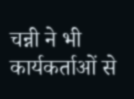चन्नी ने भी कार्यकर्ताओं से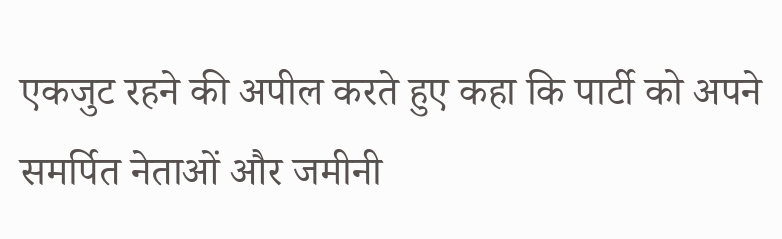एकजुट रहने की अपील करते हुए कहा कि पार्टी को अपने समर्पित नेताओं और जमीनी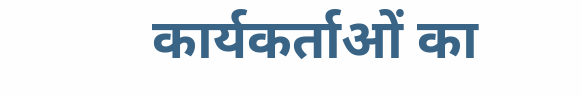कार्यकर्ताओं का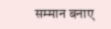सम्मान बनाए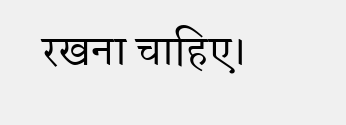रखना चाहिए।